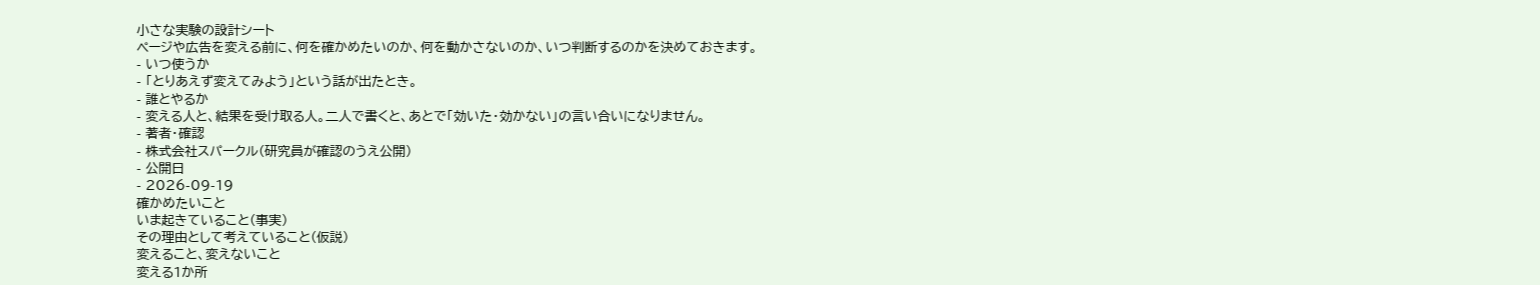小さな実験の設計シート
ページや広告を変える前に、何を確かめたいのか、何を動かさないのか、いつ判断するのかを決めておきます。
- いつ使うか
- 「とりあえず変えてみよう」という話が出たとき。
- 誰とやるか
- 変える人と、結果を受け取る人。二人で書くと、あとで「効いた・効かない」の言い合いになりません。
- 著者・確認
- 株式会社スパークル(研究員が確認のうえ公開)
- 公開日
- 2026-09-19
確かめたいこと
いま起きていること(事実)
その理由として考えていること(仮説)
変えること、変えないこと
変える1か所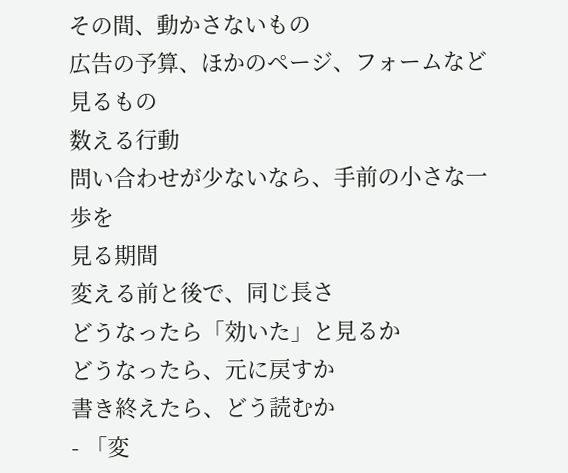その間、動かさないもの
広告の予算、ほかのページ、フォームなど
見るもの
数える行動
問い合わせが少ないなら、手前の小さな一歩を
見る期間
変える前と後で、同じ長さ
どうなったら「効いた」と見るか
どうなったら、元に戻すか
書き終えたら、どう読むか
- 「変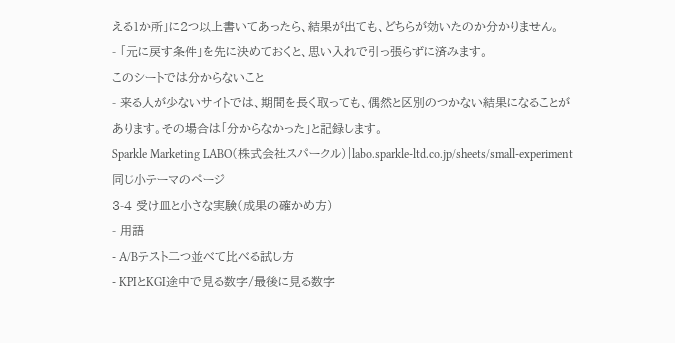える1か所」に2つ以上書いてあったら、結果が出ても、どちらが効いたのか分かりません。
- 「元に戻す条件」を先に決めておくと、思い入れで引っ張らずに済みます。
このシートでは分からないこと
- 来る人が少ないサイトでは、期間を長く取っても、偶然と区別のつかない結果になることがあります。その場合は「分からなかった」と記録します。
Sparkle Marketing LABO(株式会社スパークル)|labo.sparkle-ltd.co.jp/sheets/small-experiment
同じ小テーマのページ
3-4 受け皿と小さな実験(成果の確かめ方)
- 用語
- A/Bテスト二つ並べて比べる試し方
- KPIとKGI途中で見る数字/最後に見る数字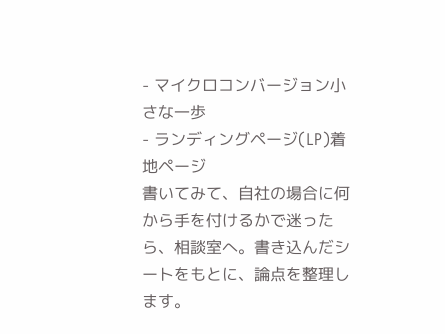- マイクロコンバージョン小さな一歩
- ランディングページ(LP)着地ページ
書いてみて、自社の場合に何から手を付けるかで迷ったら、相談室へ。書き込んだシートをもとに、論点を整理します。